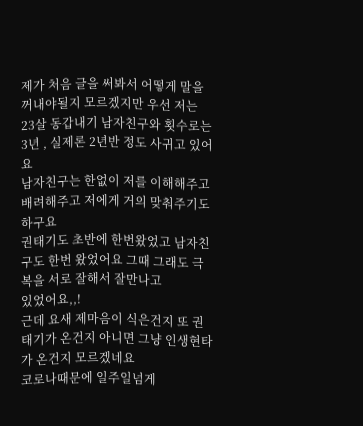제가 처음 글을 써봐서 어떻게 말을 꺼내야될지 모르겠지만 우선 저는 23살 동갑내기 남자친구와 횟수로는 3년 , 실제론 2년반 정도 사귀고 있어요
남자친구는 한없이 저를 이해해주고 배려해주고 저에게 거의 맞춰주기도 하구요
권태기도 초반에 한번왔었고 남자친구도 한번 왔었어요 그때 그래도 극복을 서로 잘해서 잘만나고
있었어요,,!
근데 요새 제마음이 식은건지 또 권태기가 온건지 아니면 그냥 인생현타가 온건지 모르겠네요
코로나때문에 일주일넘게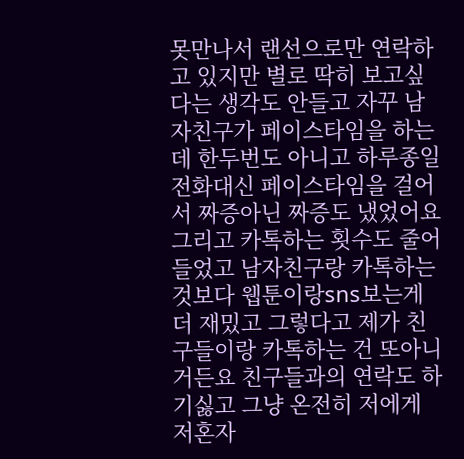못만나서 랜선으로만 연락하고 있지만 별로 딱히 보고싶다는 생각도 안들고 자꾸 남자친구가 페이스타임을 하는데 한두번도 아니고 하루종일 전화대신 페이스타임을 걸어서 짜증아닌 짜증도 냈었어요 그리고 카톡하는 횟수도 줄어들었고 남자친구랑 카톡하는 것보다 웹툰이랑sns보는게 더 재밌고 그렇다고 제가 친구들이랑 카톡하는 건 또아니거든요 친구들과의 연락도 하기싫고 그냥 온전히 저에게 저혼자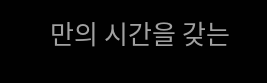만의 시간을 갖는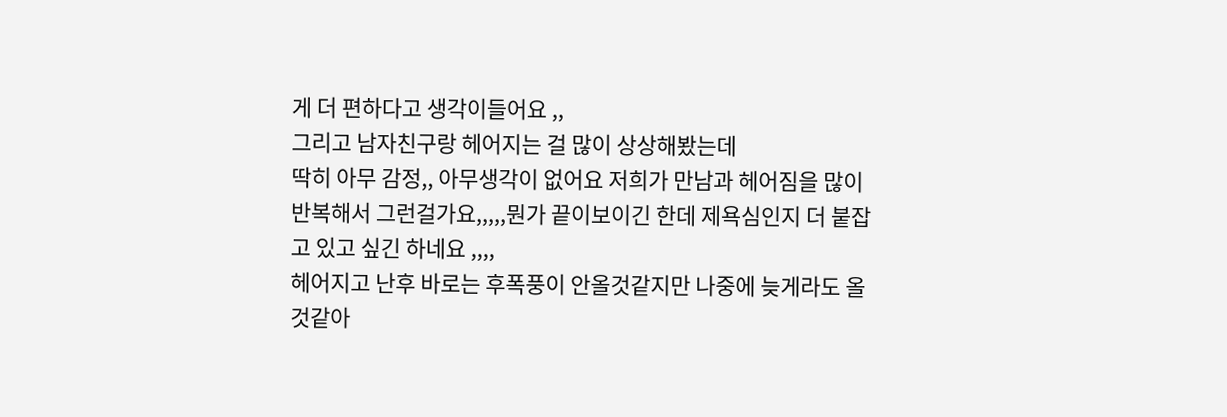게 더 편하다고 생각이들어요 ,,
그리고 남자친구랑 헤어지는 걸 많이 상상해봤는데
딱히 아무 감정,, 아무생각이 없어요 저희가 만남과 헤어짐을 많이 반복해서 그런걸가요,,,,,뭔가 끝이보이긴 한데 제욕심인지 더 붙잡고 있고 싶긴 하네요 ,,,,
헤어지고 난후 바로는 후폭풍이 안올것같지만 나중에 늦게라도 올것같아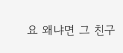요 왜냐면 그 친구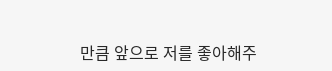만큼 앞으로 저를 좋아해주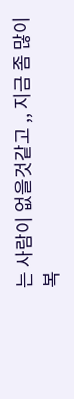는 사람이 없을것같고 ,, 지금 좀 많이 복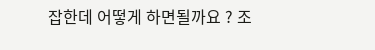잡한데 어떻게 하면될까요 ? 조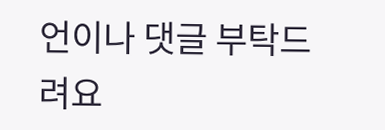언이나 댓글 부탁드려요